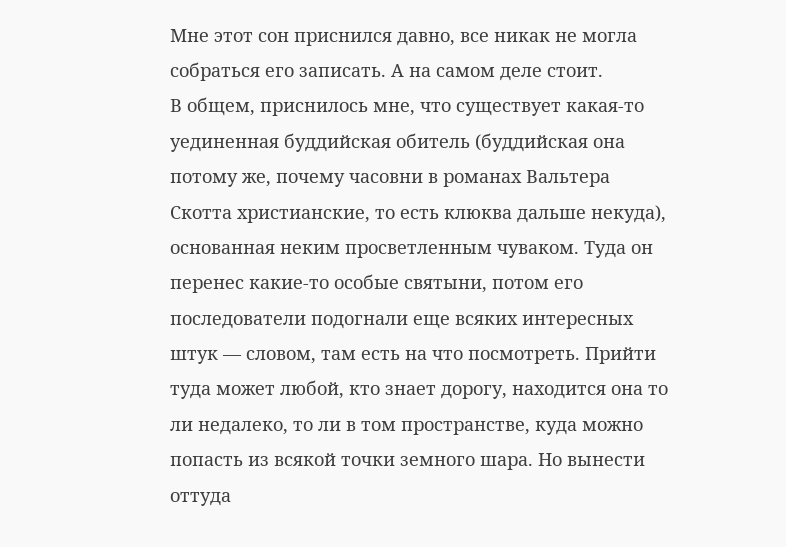Мне этот сон приснился давно, все никак не могла собраться его записать. А на самом деле стоит.
В общем, приснилось мне, что существует какая-то уединенная буддийская обитель (буддийская она потому же, почему часовни в романах Вальтера Скотта христианские, то есть клюква дальше некуда), основанная неким просветленным чуваком. Туда он перенес какие-то особые святыни, потом его последователи подогнали еще всяких интересных штук — словом, там есть на что посмотреть. Прийти туда может любой, кто знает дорогу, находится она то ли недалеко, то ли в том пространстве, куда можно попасть из всякой точки земного шара. Но вынести оттуда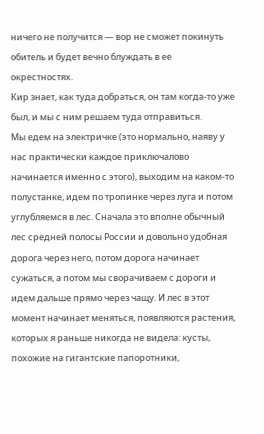ничего не получится — вор не сможет покинуть обитель и будет вечно блуждать в ее окрестностях.
Кир знает, как туда добраться, он там когда-то уже был, и мы с ним решаем туда отправиться.
Мы едем на электричке (это нормально, наяву у нас практически каждое приключалово начинается именно с этого), выходим на каком-то полустанке, идем по тропинке через луга и потом углубляемся в лес. Сначала это вполне обычный лес средней полосы России и довольно удобная дорога через него, потом дорога начинает сужаться, а потом мы сворачиваем с дороги и идем дальше прямо через чащу. И лес в этот момент начинает меняться, появляются растения, которых я раньше никогда не видела: кусты, похожие на гигантские папоротники,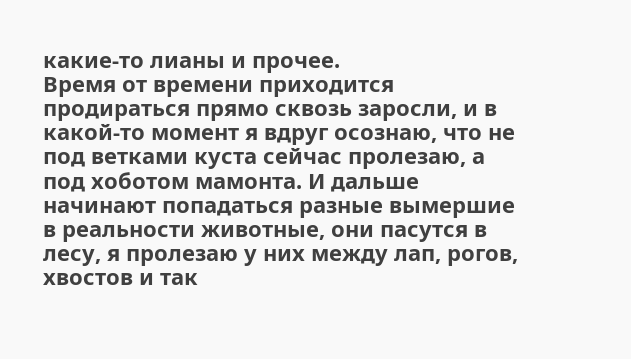какие-то лианы и прочее.
Время от времени приходится продираться прямо сквозь заросли, и в какой-то момент я вдруг осознаю, что не под ветками куста сейчас пролезаю, а под хоботом мамонта. И дальше начинают попадаться разные вымершие в реальности животные, они пасутся в лесу, я пролезаю у них между лап, рогов, хвостов и так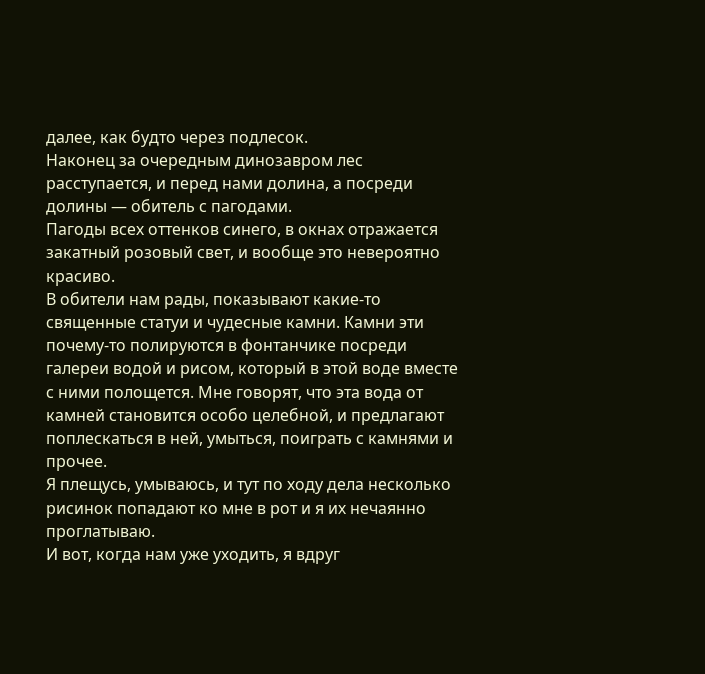далее, как будто через подлесок.
Наконец за очередным динозавром лес расступается, и перед нами долина, а посреди долины — обитель с пагодами.
Пагоды всех оттенков синего, в окнах отражается закатный розовый свет, и вообще это невероятно красиво.
В обители нам рады, показывают какие-то священные статуи и чудесные камни. Камни эти почему-то полируются в фонтанчике посреди галереи водой и рисом, который в этой воде вместе с ними полощется. Мне говорят, что эта вода от камней становится особо целебной, и предлагают поплескаться в ней, умыться, поиграть с камнями и прочее.
Я плещусь, умываюсь, и тут по ходу дела несколько рисинок попадают ко мне в рот и я их нечаянно проглатываю.
И вот, когда нам уже уходить, я вдруг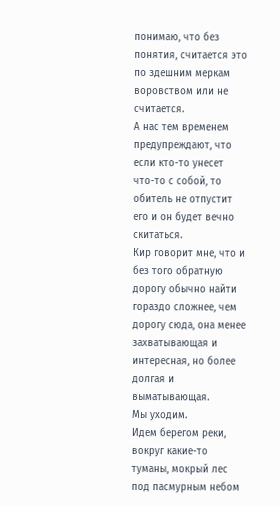понимаю, что без понятия, считается это по здешним меркам воровством или не считается.
А нас тем временем предупреждают, что если кто-то унесет что-то с собой, то обитель не отпустит его и он будет вечно скитаться.
Кир говорит мне, что и без того обратную дорогу обычно найти гораздо сложнее, чем дорогу сюда, она менее захватывающая и интересная, но более долгая и выматывающая.
Мы уходим.
Идем берегом реки, вокруг какие-то туманы, мокрый лес под пасмурным небом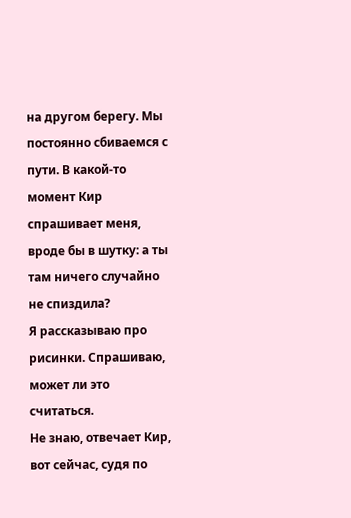на другом берегу. Мы постоянно сбиваемся с пути. В какой-то момент Кир спрашивает меня, вроде бы в шутку: а ты там ничего случайно не спиздила?
Я рассказываю про рисинки. Спрашиваю, может ли это считаться.
Не знаю, отвечает Кир, вот сейчас, судя по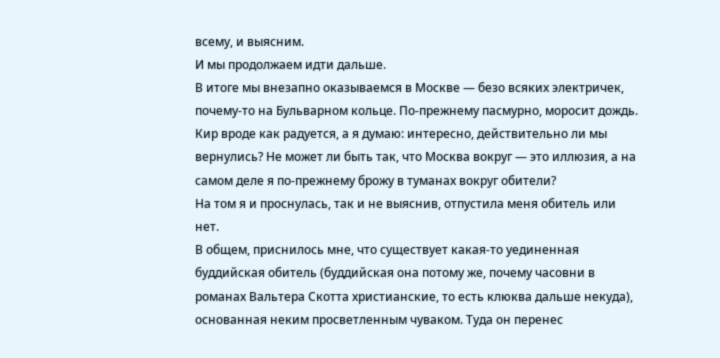всему, и выясним.
И мы продолжаем идти дальше.
В итоге мы внезапно оказываемся в Москве — безо всяких электричек, почему-то на Бульварном кольце. По-прежнему пасмурно, моросит дождь. Кир вроде как радуется, а я думаю: интересно, действительно ли мы вернулись? Не может ли быть так, что Москва вокруг — это иллюзия, а на самом деле я по-прежнему брожу в туманах вокруг обители?
На том я и проснулась, так и не выяснив, отпустила меня обитель или нет.
В общем, приснилось мне, что существует какая-то уединенная буддийская обитель (буддийская она потому же, почему часовни в романах Вальтера Скотта христианские, то есть клюква дальше некуда), основанная неким просветленным чуваком. Туда он перенес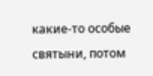какие-то особые святыни, потом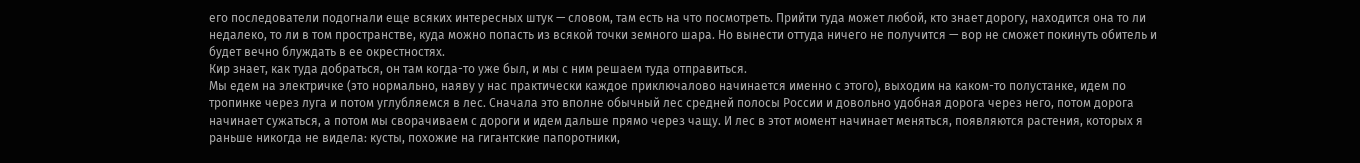его последователи подогнали еще всяких интересных штук — словом, там есть на что посмотреть. Прийти туда может любой, кто знает дорогу, находится она то ли недалеко, то ли в том пространстве, куда можно попасть из всякой точки земного шара. Но вынести оттуда ничего не получится — вор не сможет покинуть обитель и будет вечно блуждать в ее окрестностях.
Кир знает, как туда добраться, он там когда-то уже был, и мы с ним решаем туда отправиться.
Мы едем на электричке (это нормально, наяву у нас практически каждое приключалово начинается именно с этого), выходим на каком-то полустанке, идем по тропинке через луга и потом углубляемся в лес. Сначала это вполне обычный лес средней полосы России и довольно удобная дорога через него, потом дорога начинает сужаться, а потом мы сворачиваем с дороги и идем дальше прямо через чащу. И лес в этот момент начинает меняться, появляются растения, которых я раньше никогда не видела: кусты, похожие на гигантские папоротники,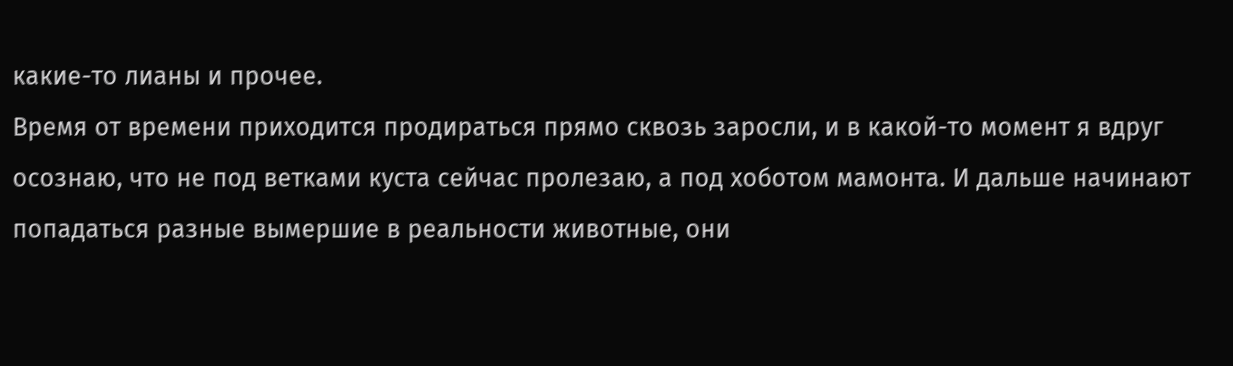какие-то лианы и прочее.
Время от времени приходится продираться прямо сквозь заросли, и в какой-то момент я вдруг осознаю, что не под ветками куста сейчас пролезаю, а под хоботом мамонта. И дальше начинают попадаться разные вымершие в реальности животные, они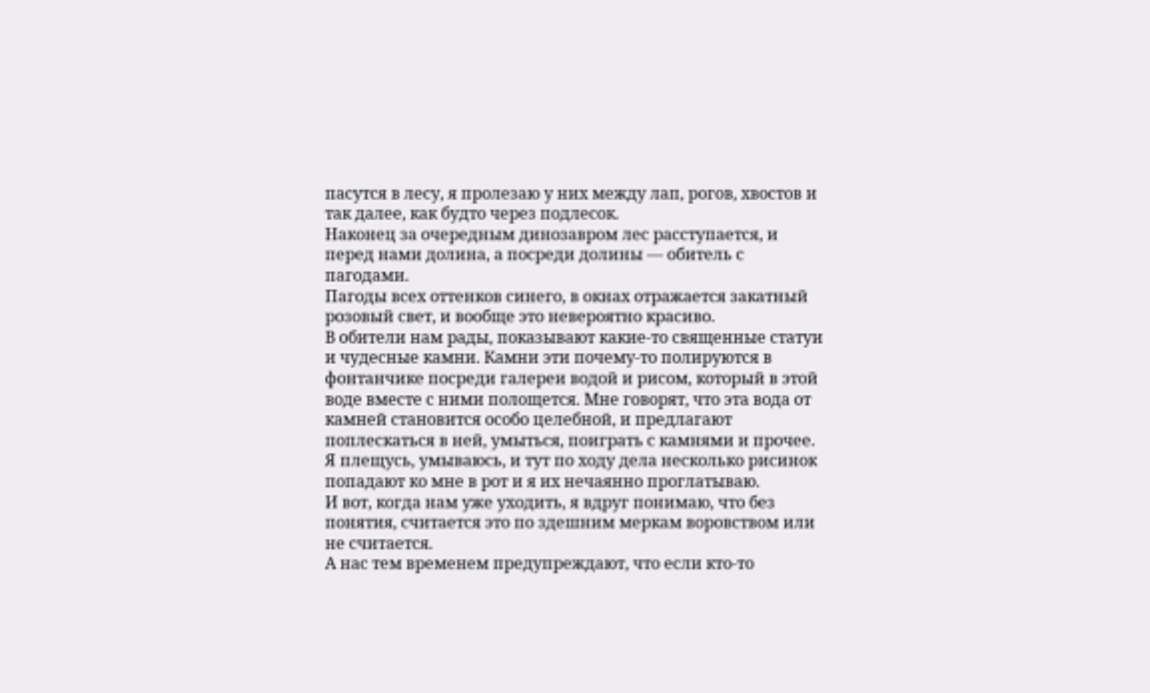пасутся в лесу, я пролезаю у них между лап, рогов, хвостов и так далее, как будто через подлесок.
Наконец за очередным динозавром лес расступается, и перед нами долина, а посреди долины — обитель с пагодами.
Пагоды всех оттенков синего, в окнах отражается закатный розовый свет, и вообще это невероятно красиво.
В обители нам рады, показывают какие-то священные статуи и чудесные камни. Камни эти почему-то полируются в фонтанчике посреди галереи водой и рисом, который в этой воде вместе с ними полощется. Мне говорят, что эта вода от камней становится особо целебной, и предлагают поплескаться в ней, умыться, поиграть с камнями и прочее.
Я плещусь, умываюсь, и тут по ходу дела несколько рисинок попадают ко мне в рот и я их нечаянно проглатываю.
И вот, когда нам уже уходить, я вдруг понимаю, что без понятия, считается это по здешним меркам воровством или не считается.
А нас тем временем предупреждают, что если кто-то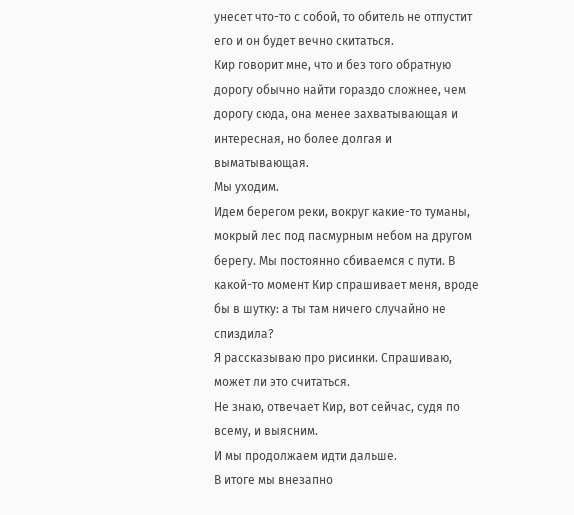унесет что-то с собой, то обитель не отпустит его и он будет вечно скитаться.
Кир говорит мне, что и без того обратную дорогу обычно найти гораздо сложнее, чем дорогу сюда, она менее захватывающая и интересная, но более долгая и выматывающая.
Мы уходим.
Идем берегом реки, вокруг какие-то туманы, мокрый лес под пасмурным небом на другом берегу. Мы постоянно сбиваемся с пути. В какой-то момент Кир спрашивает меня, вроде бы в шутку: а ты там ничего случайно не спиздила?
Я рассказываю про рисинки. Спрашиваю, может ли это считаться.
Не знаю, отвечает Кир, вот сейчас, судя по всему, и выясним.
И мы продолжаем идти дальше.
В итоге мы внезапно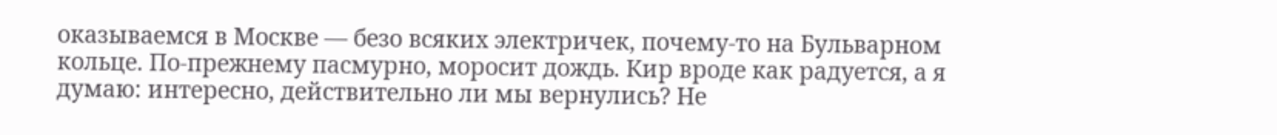оказываемся в Москве — безо всяких электричек, почему-то на Бульварном кольце. По-прежнему пасмурно, моросит дождь. Кир вроде как радуется, а я думаю: интересно, действительно ли мы вернулись? Не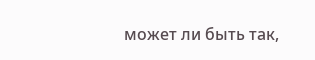может ли быть так,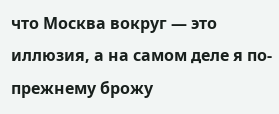что Москва вокруг — это иллюзия, а на самом деле я по-прежнему брожу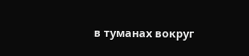в туманах вокруг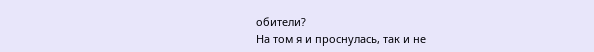обители?
На том я и проснулась, так и не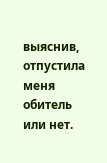выяснив, отпустила меня обитель или нет.